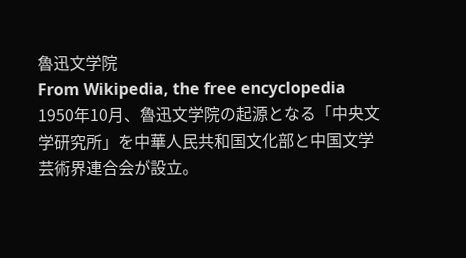魯迅文学院
From Wikipedia, the free encyclopedia
1950年10月、魯迅文学院の起源となる「中央文学研究所」を中華人民共和国文化部と中国文学芸術界連合会が設立。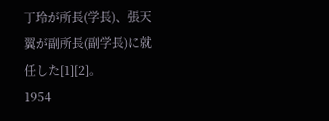丁玲が所長(学長)、張天翼が副所長(副学長)に就任した[1][2]。
1954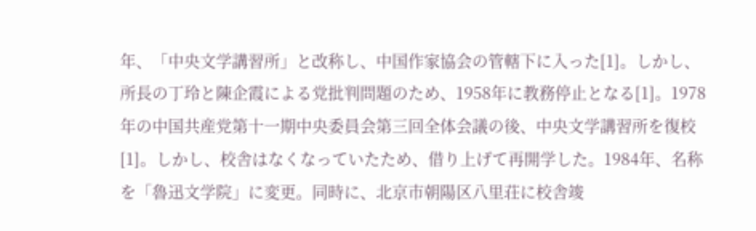年、「中央文学講習所」と改称し、中国作家協会の管轄下に入った[1]。しかし、所長の丁玲と陳企霞による党批判問題のため、1958年に教務停止となる[1]。1978年の中国共産党第十一期中央委員会第三回全体会議の後、中央文学講習所を復校[1]。しかし、校舎はなくなっていたため、借り上げて再開学した。1984年、名称を「魯迅文学院」に変更。同時に、北京市朝陽区八里荘に校舎竣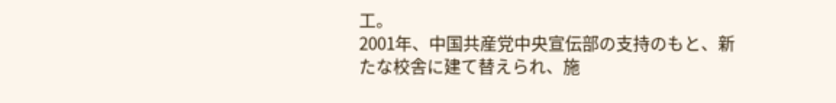工。
2001年、中国共産党中央宣伝部の支持のもと、新たな校舎に建て替えられ、施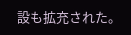設も拡充された。